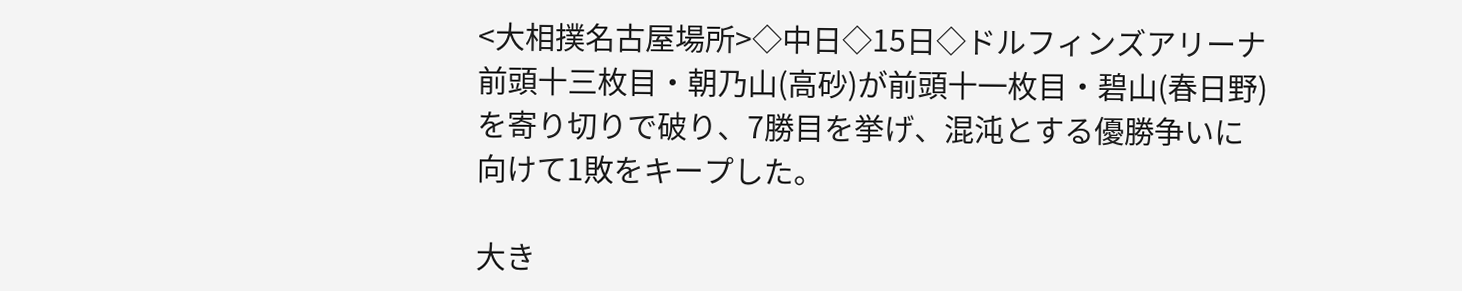<大相撲名古屋場所>◇中日◇15日◇ドルフィンズアリーナ
前頭十三枚目・朝乃山(高砂)が前頭十一枚目・碧山(春日野)を寄り切りで破り、7勝目を挙げ、混沌とする優勝争いに向けて1敗をキープした。

大き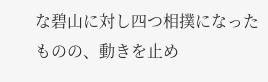な碧山に対し四つ相撲になったものの、動きを止め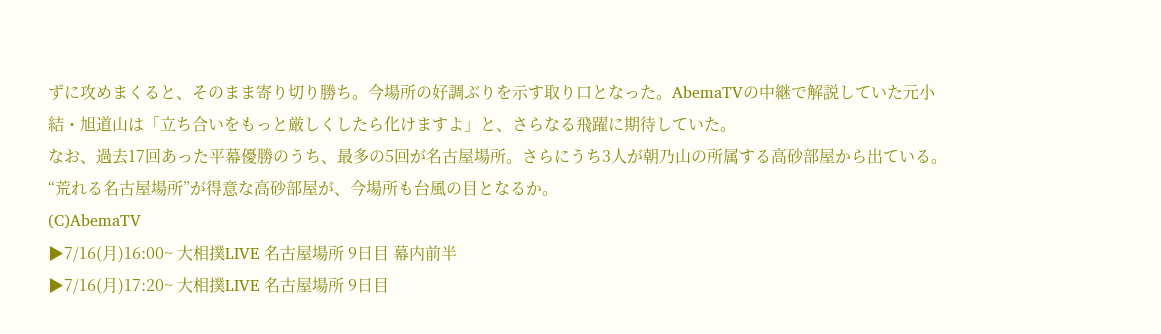ずに攻めまくると、そのまま寄り切り勝ち。今場所の好調ぶりを示す取り口となった。AbemaTVの中継で解説していた元小結・旭道山は「立ち合いをもっと厳しくしたら化けますよ」と、さらなる飛躍に期待していた。
なお、過去17回あった平幕優勝のうち、最多の5回が名古屋場所。さらにうち3人が朝乃山の所属する高砂部屋から出ている。“荒れる名古屋場所”が得意な高砂部屋が、今場所も台風の目となるか。
(C)AbemaTV
▶7/16(月)16:00~ 大相撲LIVE 名古屋場所 9日目 幕内前半
▶7/16(月)17:20~ 大相撲LIVE 名古屋場所 9日目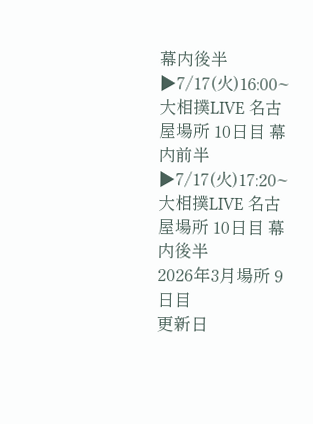幕内後半
▶7/17(火)16:00~ 大相撲LIVE 名古屋場所 10日目 幕内前半
▶7/17(火)17:20~ 大相撲LIVE 名古屋場所 10日目 幕内後半
2026年3月場所 9日目
更新日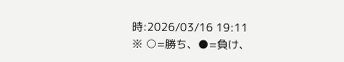時:2026/03/16 19:11
※ ○=勝ち、●=負け、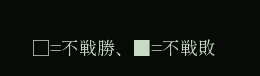□=不戦勝、■=不戦敗